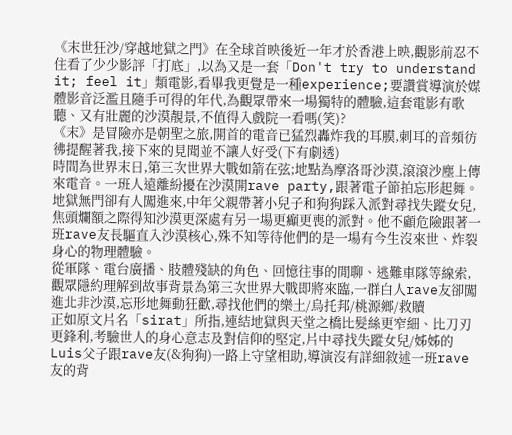《末世狂沙/穿越地獄之門》在全球首映後近一年才於香港上映,觀影前忍不住看了少少影評「打底」,以為又是一套「Don't try to understand it; feel it」類電影,看畢我更覺是一種experience;要讚賞導演於媒體影音泛濫且隨手可得的年代,為觀眾帶來一場獨特的體驗,這套電影有歌聽、又有壯麗的沙漠靚景,不值得入戲院一看嗎(笑)?
《末》是冒險亦是朝聖之旅,開首的電音已猛烈轟炸我的耳膜,刺耳的音頻彷彿提醒著我,接下來的見聞並不讓人好受(下有劇透)
時間為世界末日,第三次世界大戰如箭在弦;地點為摩洛哥沙漠,滾滾沙塵上傳來電音。一班人遠離紛擾在沙漠開rave party,跟著電子節拍忘形起舞。地獄無門卻有人闖進來,中年父親帶著小兒子和狗狗踩入派對尋找失蹤女兒,焦頭爛額之際得知沙漠更深處有另一場更癲更喪的派對。他不顧危險跟著一班rave友長驅直入沙漠核心,殊不知等待他們的是一場有今生沒來世、炸裂身心的物理體驗。
從軍隊、電台廣播、肢體殘缺的角色、回憶往事的閒聊、逃難車隊等線索,觀眾隱約理解到故事背景為第三次世界大戰即將來臨,一群白人rave友卻闖進北非沙漠,忘形地舞動狂歡,尋找他們的樂土/烏托邦/桃源鄉/救贖
正如原文片名「sirat」所指,連結地獄與天堂之橋比髮絲更窄細、比刀刃更鋒利,考驗世人的身心意志及對信仰的堅定,片中尋找失蹤女兒/姊姊的Luis父子跟rave友(&狗狗)一路上守望相助,導演沒有詳細敘述一班rave友的背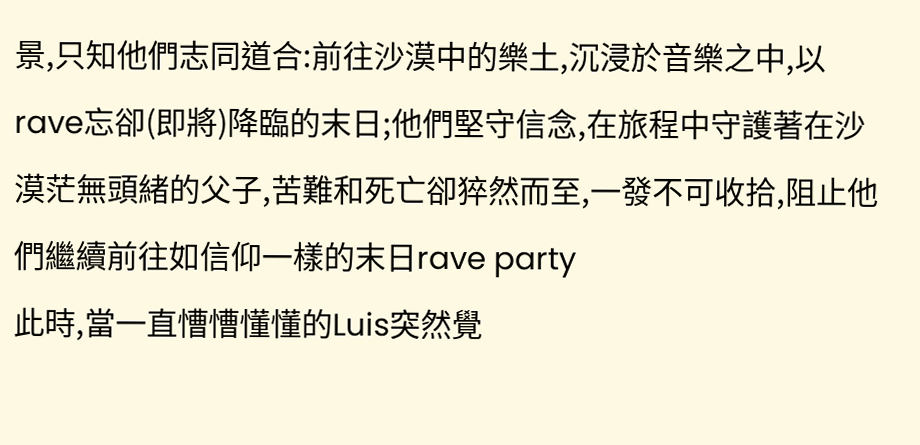景,只知他們志同道合:前往沙漠中的樂土,沉浸於音樂之中,以rave忘卻(即將)降臨的末日;他們堅守信念,在旅程中守護著在沙漠茫無頭緒的父子,苦難和死亡卻猝然而至,一發不可收拾,阻止他們繼續前往如信仰一樣的末日rave party
此時,當一直慒慒懂懂的Luis突然覺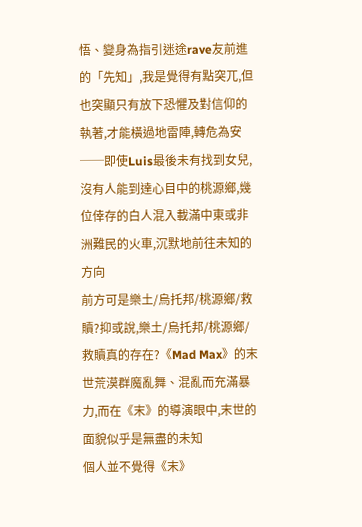悟、變身為指引迷途rave友前進的「先知」,我是覺得有點突兀,但也突顯只有放下恐懼及對信仰的執著,才能橫過地雷陣,轉危為安──即使Luis最後未有找到女兒,沒有人能到達心目中的桃源鄉,幾位倖存的白人混入載滿中東或非洲難民的火車,沉默地前往未知的方向
前方可是樂土/烏托邦/桃源鄉/救贖?抑或說,樂土/烏托邦/桃源鄉/救贖真的存在?《Mad Max》的末世荒漠群魔亂舞、混亂而充滿暴力,而在《末》的導演眼中,末世的面貌似乎是無盡的未知
個人並不覺得《末》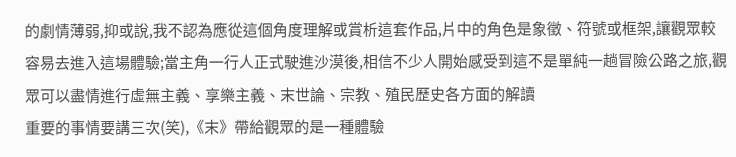的劇情薄弱,抑或說,我不認為應從這個角度理解或賞析這套作品,片中的角色是象徵、符號或框架,讓觀眾較容易去進入這場體驗;當主角一行人正式駛進沙漠後,相信不少人開始感受到這不是單純一趟冒險公路之旅,觀眾可以盡情進行虛無主義、享樂主義、末世論、宗教、殖民歷史各方面的解讀
重要的事情要講三次(笑),《末》帶給觀眾的是一種體驗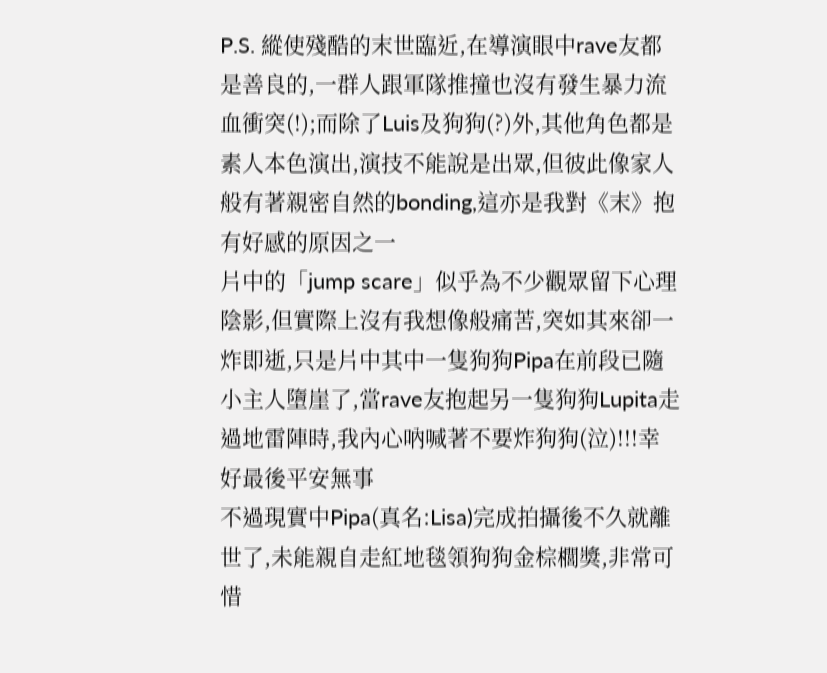P.S. 縱使殘酷的末世臨近,在導演眼中rave友都是善良的,一群人跟軍隊推撞也沒有發生暴力流血衝突(!);而除了Luis及狗狗(?)外,其他角色都是素人本色演出,演技不能說是出眾,但彼此像家人般有著親密自然的bonding,這亦是我對《末》抱有好感的原因之一
片中的「jump scare」似乎為不少觀眾留下心理陰影,但實際上沒有我想像般痛苦,突如其來卻一炸即逝,只是片中其中一隻狗狗Pipa在前段已隨小主人墮崖了,當rave友抱起另一隻狗狗Lupita走過地雷陣時,我內心吶喊著不要炸狗狗(泣)!!!幸好最後平安無事
不過現實中Pipa(真名:Lisa)完成拍攝後不久就離世了,未能親自走紅地毯領狗狗金棕櫚獎,非常可惜